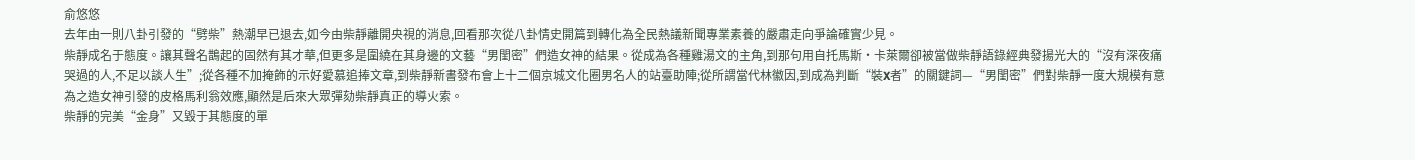俞悠悠
去年由一則八卦引發的“劈柴”熱潮早已退去,如今由柴靜離開央視的消息,回看那次從八卦情史開篇到轉化為全民熱議新聞專業素養的嚴肅走向爭論確實少見。
柴靜成名于態度。讓其聲名鵲起的固然有其才華,但更多是圍繞在其身邊的文藝“男閨密”們造女神的結果。從成為各種雞湯文的主角,到那句用自托馬斯·卡萊爾卻被當做柴靜語錄經典發揚光大的“沒有深夜痛哭過的人,不足以談人生”;從各種不加掩飾的示好愛慕追捧文章,到柴靜新書發布會上十二個京城文化圈男名人的站臺助陣;從所謂當代林徽因,到成為判斷“裝X者”的關鍵詞—“男閨密”們對柴靜一度大規模有意為之造女神引發的皮格馬利翁效應,顯然是后來大眾彈劾柴靜真正的導火索。
柴靜的完美“金身”又毀于其態度的單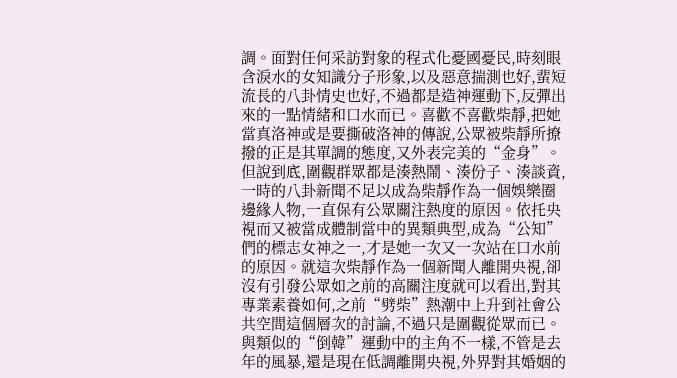調。面對任何采訪對象的程式化憂國憂民,時刻眼含淚水的女知識分子形象,以及惡意揣測也好,蜚短流長的八卦情史也好,不過都是造神運動下,反彈出來的一點情緒和口水而已。喜歡不喜歡柴靜,把她當真洛神或是要撕破洛神的傳說,公眾被柴靜所撩撥的正是其單調的態度,又外表完美的“金身”。
但說到底,圍觀群眾都是湊熱鬧、湊份子、湊談資,一時的八卦新聞不足以成為柴靜作為一個娛樂圈邊緣人物,一直保有公眾關注熱度的原因。依托央視而又被當成體制當中的異類典型,成為“公知”們的標志女神之一,才是她一次又一次站在口水前的原因。就這次柴靜作為一個新聞人離開央視,卻沒有引發公眾如之前的高關注度就可以看出,對其專業素養如何,之前“劈柴”熱潮中上升到社會公共空間這個層次的討論,不過只是圍觀從眾而已。
與類似的“倒韓”運動中的主角不一樣,不管是去年的風暴,還是現在低調離開央視,外界對其婚姻的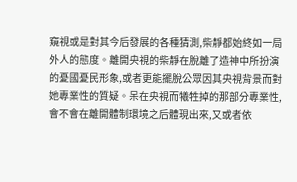窺視或是對其今后發展的各種猜測,柴靜都始終如一局外人的態度。離開央視的柴靜在脫離了造神中所扮演的憂國憂民形象,或者更能擺脫公眾因其央視背景而對她專業性的質疑。呆在央視而犧牲掉的那部分專業性,會不會在離開體制環境之后體現出來,又或者依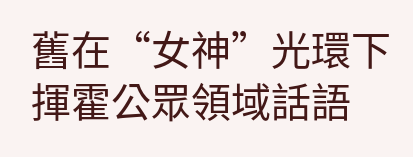舊在“女神”光環下揮霍公眾領域話語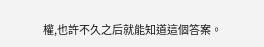權,也許不久之后就能知道這個答案。